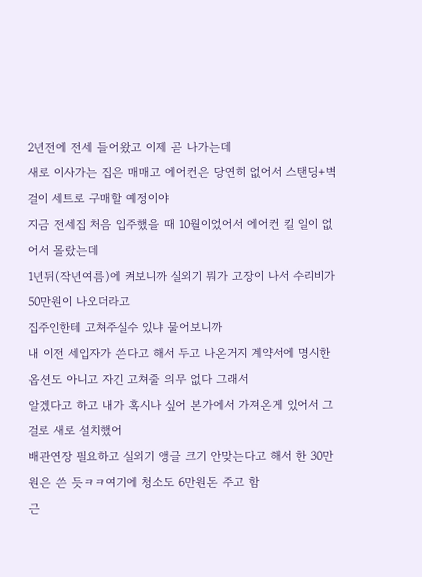2년전에 전세 들어왔고 이제 곧 나가는데
새로 이사가는 집은 매매고 에어컨은 당연히 없어서 스탠딩+벽걸이 세트로 구매할 예정이야
지금 전세집 처음 입주했을 때 10월이었어서 에어컨 킬 일이 없어서 몰랐는데
1년뒤(작년여름)에 켜보니까 실외기 뭐가 고장이 나서 수리비가 50만원이 나오더라고
집주인한테 고쳐주실수 있냐 물어보니까
내 이전 세입자가 쓴다고 해서 두고 나온거지 계약서에 명시한 옵션도 아니고 자긴 고쳐줄 의무 없다 그래서
알겠다고 하고 내가 혹시나 싶어 본가에서 가져온게 있어서 그걸로 새로 설치했어
배관연장 필요하고 실외기 앵글 크기 안맞는다고 해서 한 30만원은 쓴 듯ㅋㅋ여기에 청소도 6만원돈 주고 함
근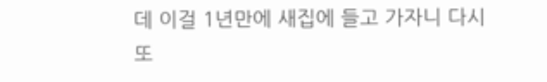데 이걸 1년만에 새집에 들고 가자니 다시 또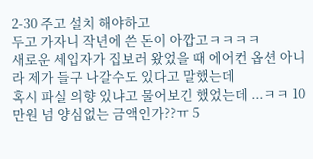2-30 주고 설치 해야하고
두고 가자니 작년에 쓴 돈이 아깝고ㅋㅋㅋㅋ
새로운 세입자가 집보러 왔었을 때 에어컨 옵션 아니라 제가 들구 나갈수도 있다고 말했는데
혹시 파실 의향 있냐고 물어보긴 했었는데 ...ㅋㅋ 10만원 넘 양심없는 금액인가??ㅠ 5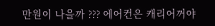만원이 나을까 ??? 에어컨은 캐리어꺼야